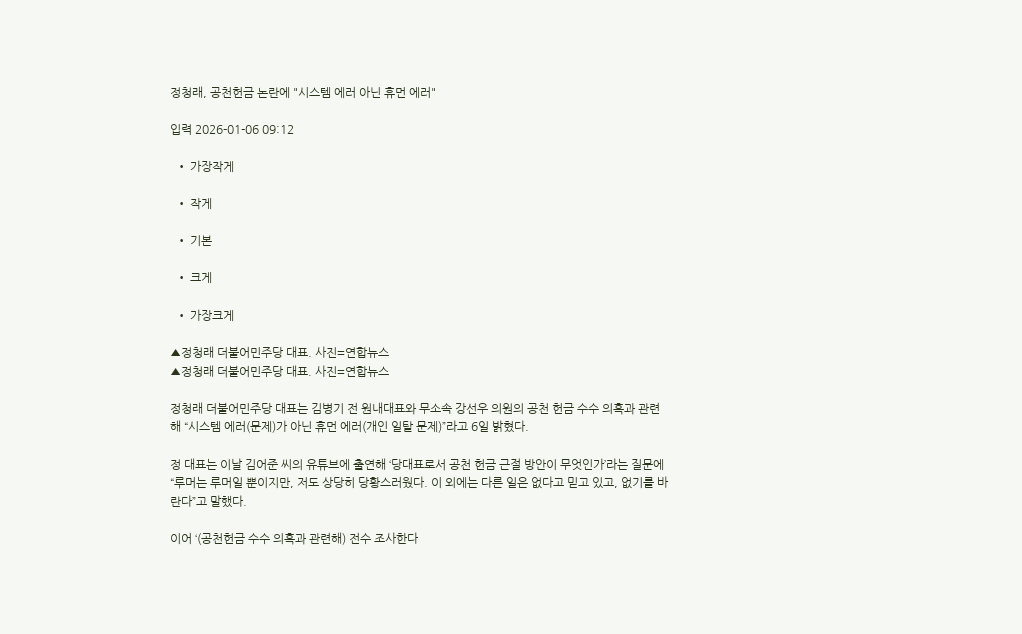정청래, 공천헌금 논란에 "시스템 에러 아닌 휴먼 에러"

입력 2026-01-06 09:12

  • 가장작게

  • 작게

  • 기본

  • 크게

  • 가장크게

▲정청래 더불어민주당 대표. 사진=연합뉴스
▲정청래 더불어민주당 대표. 사진=연합뉴스

정청래 더불어민주당 대표는 김병기 전 원내대표와 무소속 강선우 의원의 공천 헌금 수수 의혹과 관련해 “시스템 에러(문제)가 아닌 휴먼 에러(개인 일탈 문제)”라고 6일 밝혔다.

정 대표는 이날 김어준 씨의 유튜브에 출연해 ‘당대표로서 공천 헌금 근절 방안이 무엇인가’라는 질문에 “루머는 루머일 뿐이지만, 저도 상당히 당황스러웠다. 이 외에는 다른 일은 없다고 믿고 있고, 없기를 바란다”고 말했다.

이어 ‘(공천헌금 수수 의혹과 관련해) 전수 조사한다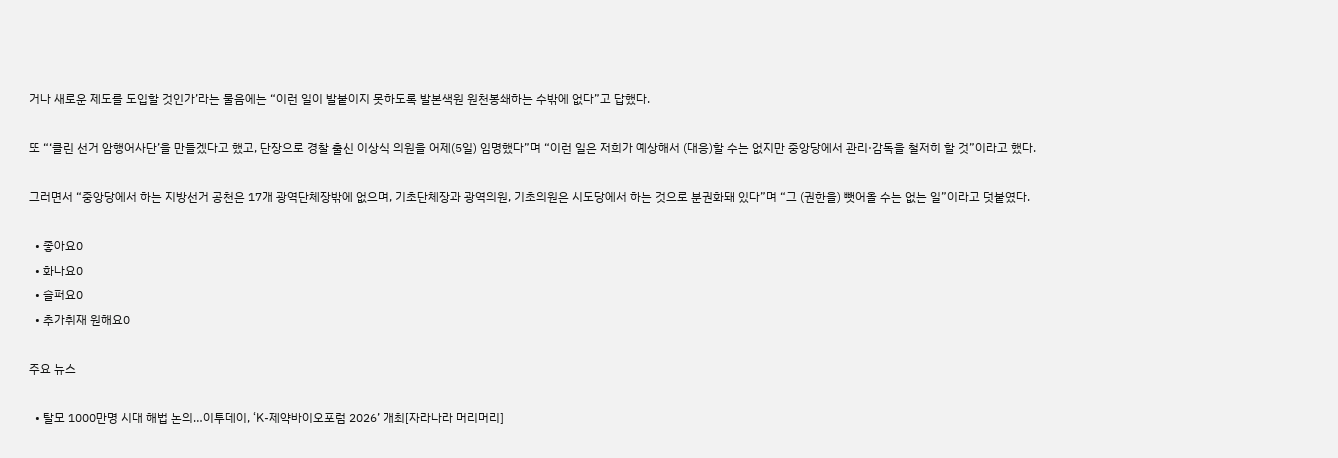거나 새로운 제도를 도입할 것인가’라는 물음에는 “이런 일이 발붙이지 못하도록 발본색원 원천봉쇄하는 수밖에 없다”고 답했다.

또 “‘클린 선거 암행어사단’을 만들겠다고 했고, 단장으로 경찰 출신 이상식 의원을 어제(5일) 임명했다”며 “이런 일은 저희가 예상해서 (대응)할 수는 없지만 중앙당에서 관리·감독을 철저히 할 것”이라고 했다.

그러면서 “중앙당에서 하는 지방선거 공천은 17개 광역단체장밖에 없으며, 기초단체장과 광역의원, 기초의원은 시도당에서 하는 것으로 분권화돼 있다”며 “그 (권한을) 뺏어올 수는 없는 일”이라고 덧붙였다.

  • 좋아요0
  • 화나요0
  • 슬퍼요0
  • 추가취재 원해요0

주요 뉴스

  • 탈모 1000만명 시대 해법 논의…이투데이, ‘K-제약바이오포럼 2026’ 개최[자라나라 머리머리]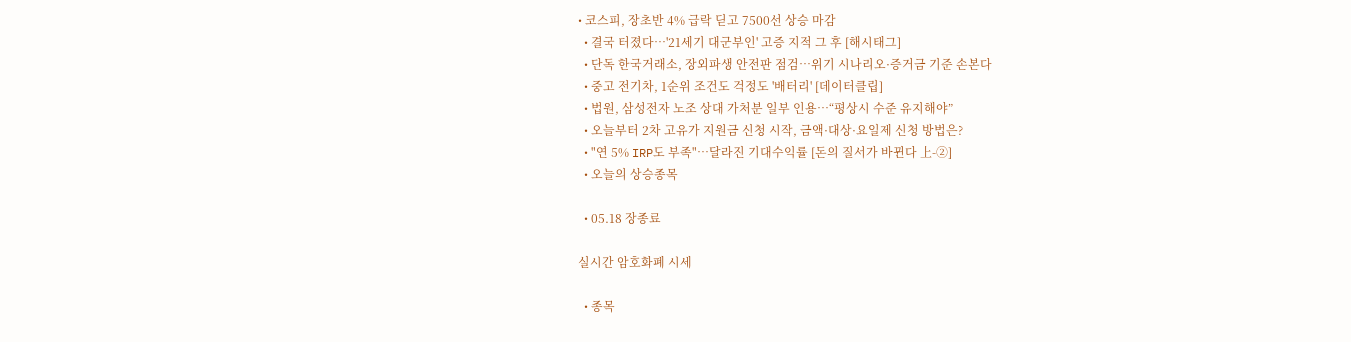• 코스피, 장초반 4% 급락 딛고 7500선 상승 마감
  • 결국 터졌다…'21세기 대군부인' 고증 지적 그 후 [해시태그]
  • 단독 한국거래소, 장외파생 안전판 점검…위기 시나리오·증거금 기준 손본다
  • 중고 전기차, 1순위 조건도 걱정도 '배터리' [데이터클립]
  • 법원, 삼성전자 노조 상대 가처분 일부 인용…“평상시 수준 유지해야”
  • 오늘부터 2차 고유가 지원금 신청 시작, 금액·대상·요일제 신청 방법은?
  • "연 5% IRP도 부족"…달라진 기대수익률 [돈의 질서가 바뀐다 上-②]
  • 오늘의 상승종목

  • 05.18 장종료

실시간 암호화폐 시세

  • 종목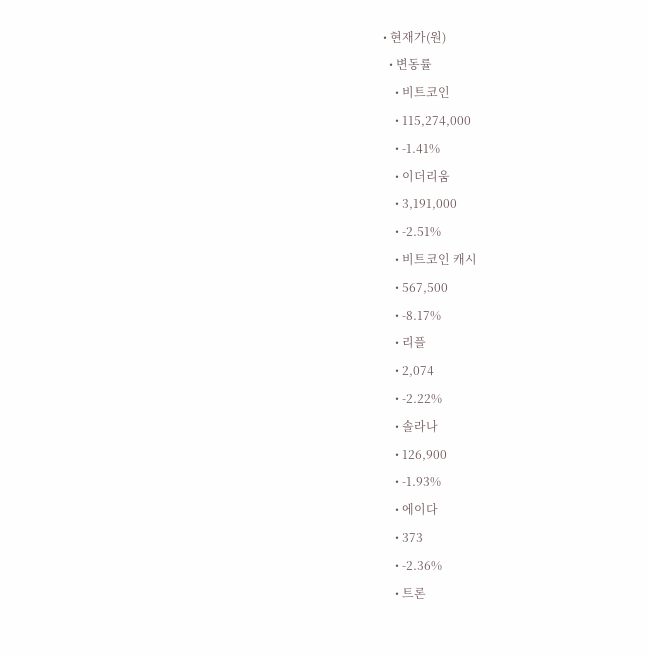• 현재가(원)
  • 변동률
    • 비트코인
    • 115,274,000
    • -1.41%
    • 이더리움
    • 3,191,000
    • -2.51%
    • 비트코인 캐시
    • 567,500
    • -8.17%
    • 리플
    • 2,074
    • -2.22%
    • 솔라나
    • 126,900
    • -1.93%
    • 에이다
    • 373
    • -2.36%
    • 트론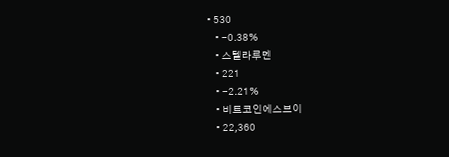• 530
    • -0.38%
    • 스텔라루멘
    • 221
    • -2.21%
    • 비트코인에스브이
    • 22,360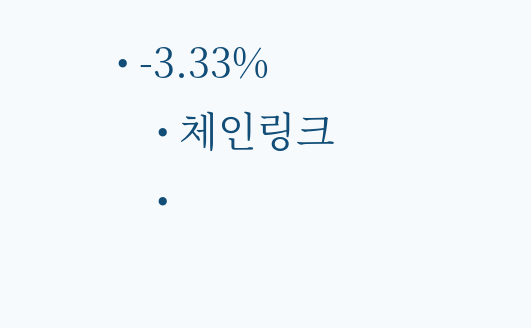• -3.33%
    • 체인링크
    •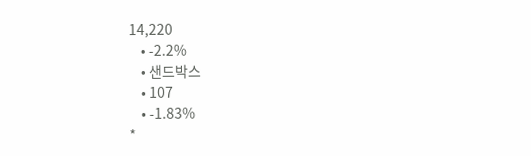14,220
    • -2.2%
    • 샌드박스
    • 107
    • -1.83%
*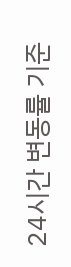24시간 변동률 기준